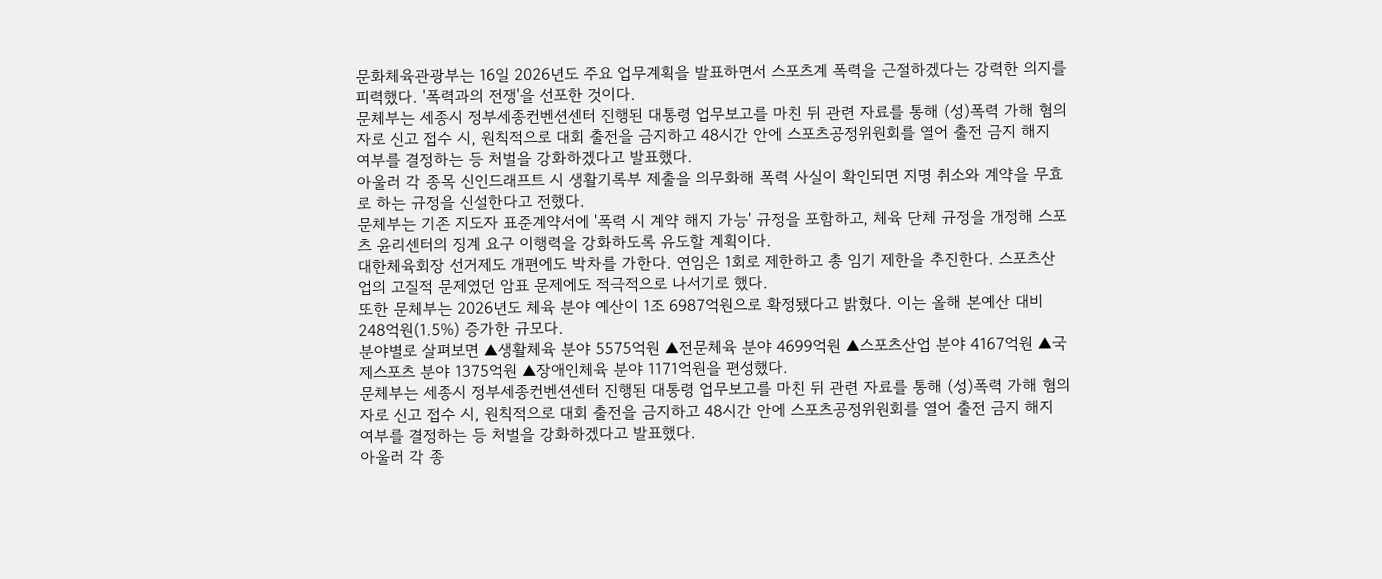문화체육관광부는 16일 2026년도 주요 업무계획을 발표하면서 스포츠계 폭력을 근절하겠다는 강력한 의지를 피력했다. '폭력과의 전쟁'을 선포한 것이다.
문체부는 세종시 정부세종컨벤션센터 진행된 대통령 업무보고를 마친 뒤 관련 자료를 통해 (성)폭력 가해 혐의자로 신고 접수 시, 원칙적으로 대회 출전을 금지하고 48시간 안에 스포츠공정위원회를 열어 출전 금지 해지 여부를 결정하는 등 처벌을 강화하겠다고 발표했다.
아울러 각 종목 신인드래프트 시 생활기록부 제출을 의무화해 폭력 사실이 확인되면 지명 취소와 계약을 무효로 하는 규정을 신설한다고 전했다.
문체부는 기존 지도자 표준계약서에 '폭력 시 계약 해지 가능' 규정을 포함하고, 체육 단체 규정을 개정해 스포츠 윤리센터의 징계 요구 이행력을 강화하도록 유도할 계획이다.
대한체육회장 선거제도 개편에도 박차를 가한다. 연임은 1회로 제한하고 총 임기 제한을 추진한다. 스포츠산업의 고질적 문제였던 암표 문제에도 적극적으로 나서기로 했다.
또한 문체부는 2026년도 체육 분야 예산이 1조 6987억원으로 확정됐다고 밝혔다. 이는 올해 본예산 대비 248억원(1.5%) 증가한 규모다.
분야별로 살펴보면 ▲생활체육 분야 5575억원 ▲전문체육 분야 4699억원 ▲스포츠산업 분야 4167억원 ▲국제스포츠 분야 1375억원 ▲장애인체육 분야 1171억원을 편성했다.
문체부는 세종시 정부세종컨벤션센터 진행된 대통령 업무보고를 마친 뒤 관련 자료를 통해 (성)폭력 가해 혐의자로 신고 접수 시, 원칙적으로 대회 출전을 금지하고 48시간 안에 스포츠공정위원회를 열어 출전 금지 해지 여부를 결정하는 등 처벌을 강화하겠다고 발표했다.
아울러 각 종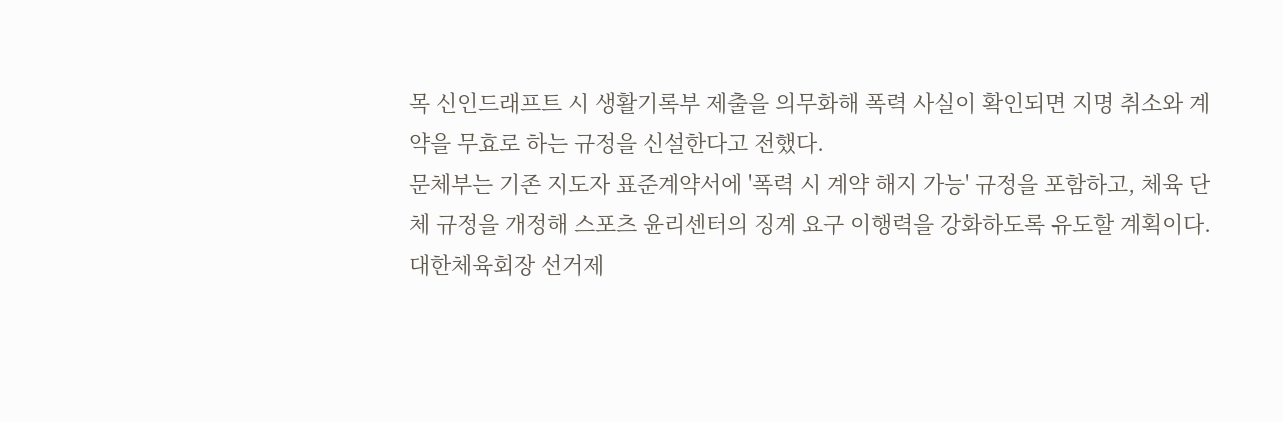목 신인드래프트 시 생활기록부 제출을 의무화해 폭력 사실이 확인되면 지명 취소와 계약을 무효로 하는 규정을 신설한다고 전했다.
문체부는 기존 지도자 표준계약서에 '폭력 시 계약 해지 가능' 규정을 포함하고, 체육 단체 규정을 개정해 스포츠 윤리센터의 징계 요구 이행력을 강화하도록 유도할 계획이다.
대한체육회장 선거제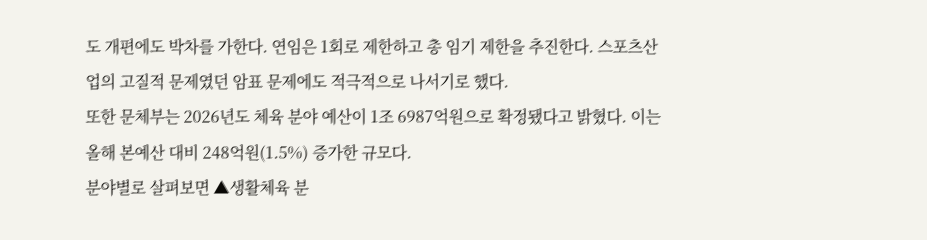도 개편에도 박차를 가한다. 연임은 1회로 제한하고 총 임기 제한을 추진한다. 스포츠산업의 고질적 문제였던 암표 문제에도 적극적으로 나서기로 했다.
또한 문체부는 2026년도 체육 분야 예산이 1조 6987억원으로 확정됐다고 밝혔다. 이는 올해 본예산 대비 248억원(1.5%) 증가한 규모다.
분야별로 살펴보면 ▲생활체육 분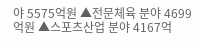야 5575억원 ▲전문체육 분야 4699억원 ▲스포츠산업 분야 4167억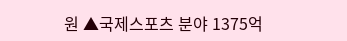원 ▲국제스포츠 분야 1375억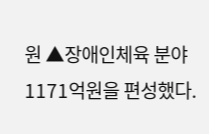원 ▲장애인체육 분야 1171억원을 편성했다.